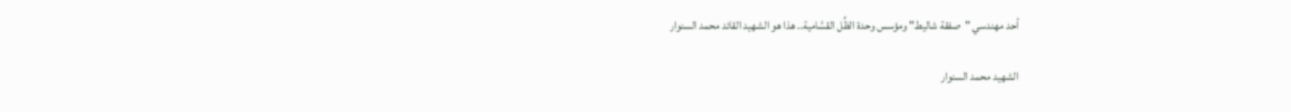أحد مهندسي "صفقة شاليط" ومؤسس وحدة الظِّل القسَّامية.. هذا هو الشهيد القائد محمد السنوار

الشهيد محمد السنوار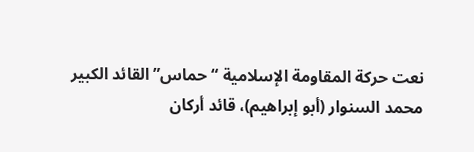نعت حركة المقاومة الإسلامية “حماس” القائد الكبير محمد السنوار (أبو إبراهيم)، قائد أركان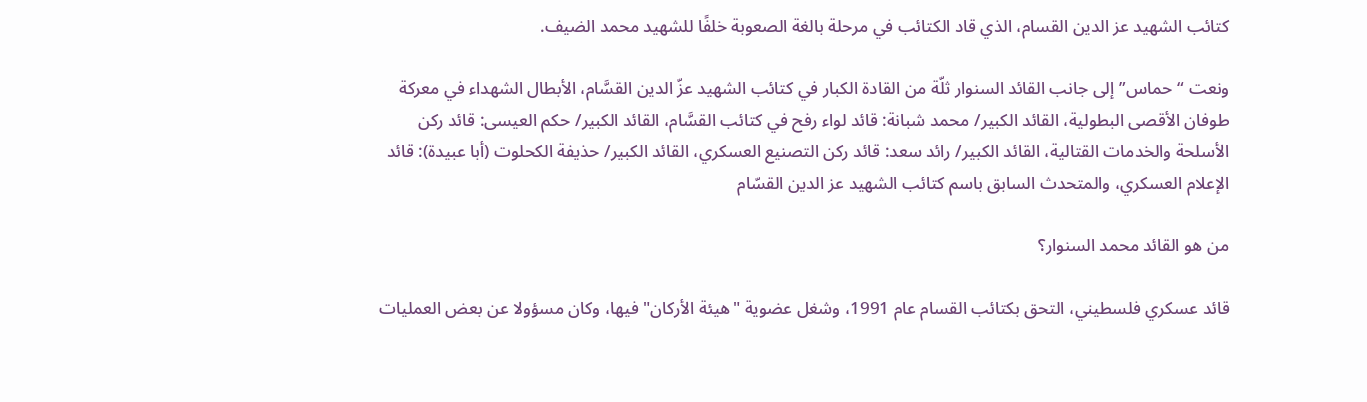كتائب الشهيد عز الدين القسام، الذي قاد الكتائب في مرحلة بالغة الصعوبة خلفًا للشهيد محمد الضيف.

ونعت “حماس” إلى جانب القائد السنوار ثلّة من القادة الكبار في كتائب الشهيد عزّ الدين القسَّام، الأبطال الشهداء في معركة طوفان الأقصى البطولية، القائد الكبير/ محمد شبانة: قائد لواء رفح في كتائب القسَّام، القائد الكبير/ حكم العيسى: قائد ركن الأسلحة والخدمات القتالية، القائد الكبير/ رائد سعد: قائد ركن التصنيع العسكري، القائد الكبير/ حذيفة الكحلوت (أبا عبيدة): قائد الإعلام العسكري، والمتحدث السابق باسم كتائب الشهيد عز الدين القسّام

من هو القائد محمد السنوار؟

قائد عسكري فلسطيني، التحق بكتائب القسام عام 1991، وشغل عضوية "هيئة الأركان" فيها، وكان مسؤولا عن بعض العمليات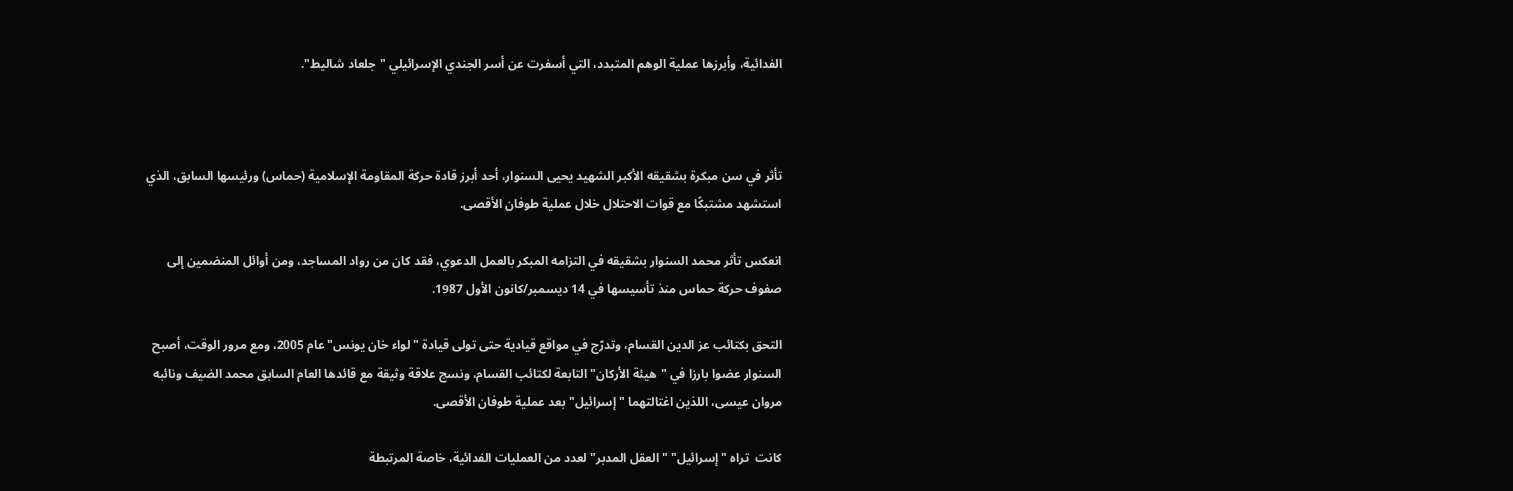الفدائية، وأبرزها عملية الوهم المتبدد، التي أسفرت عن أسر الجندي الإسرائيلي "جلعاد شاليط".



تأثر في سن مبكرة بشقيقه الأكبر الشهيد يحيى السنوار، أحد أبرز قادة حركة المقاومة الإسلامية (حماس) ورئيسها السابق، الذي استشهد مشتبكًا مع قوات الاحتلال خلال عملية طوفان الأقصى.

انعكس تأثر محمد السنوار بشقيقه في التزامه المبكر بالعمل الدعوي، فقد كان من رواد المساجد، ومن أوائل المنضمين إلى صفوف حركة حماس منذ تأسيسها في 14 ديسمبر/كانون الأول 1987.

التحق بكتائب عز الدين القسام، وتدرّج في مواقع قيادية حتى تولى قيادة "لواء خان يونس" عام 2005، ومع مرور الوقت، أصبح السنوار عضوا بارزا في "هيئة الأركان" التابعة لكتائب القسام، ونسج علاقة وثيقة مع قائدها العام السابق محمد الضيف ونائبه مروان عيسى، اللذين اغتالتهما "إسرائيل" بعد عملية طوفان الأقصى.

كانت  تراه "إسرائيل" "العقل المدبر" لعدد من العمليات الفدائية، خاصة المرتبطة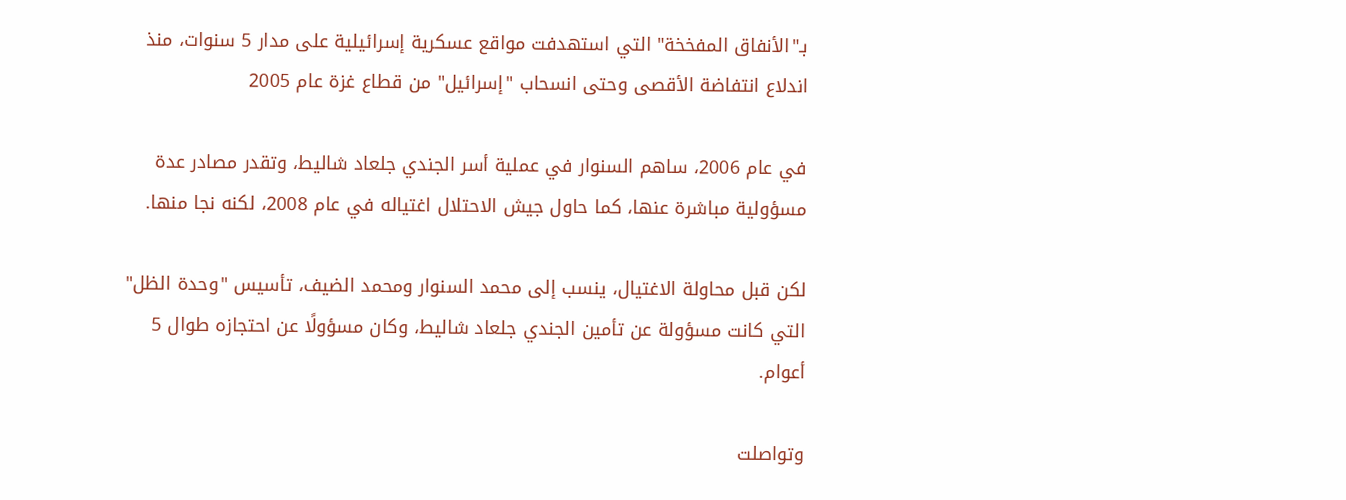بـ"الأنفاق المفخخة" التي استهدفت مواقع عسكرية إسرائيلية على مدار 5 سنوات، منذ اندلاع انتفاضة الأقصى وحتى انسحاب "إسرائيل" من قطاع غزة عام 2005

في عام 2006، ساهم السنوار في عملية أسر الجندي جلعاد شاليط، وتقدر مصادر عدة مسؤولية مباشرة عنها، كما حاول جيش الاحتلال اغتياله في عام 2008، لكنه نجا منها.

لكن قبل محاولة الاغتيال، ينسب إلى محمد السنوار ومحمد الضيف، تأسيس "وحدة الظل" التي كانت مسؤولة عن تأمين الجندي جلعاد شاليط، وكان مسؤولًا عن احتجازه طوال 5 أعوام.

وتواصلت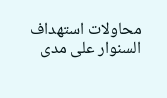محاولات استهداف السنوار على مدى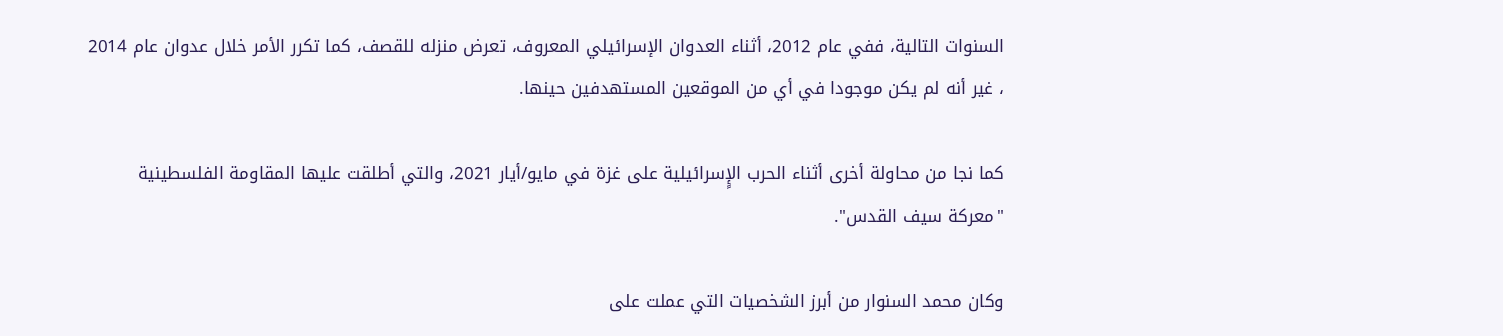السنوات التالية، ففي عام 2012، أثناء العدوان الإسرائيلي المعروف، تعرض منزله للقصف، كما تكرر الأمر خلال عدوان عام 2014 ، غير أنه لم يكن موجودا في أي من الموقعين المستهدفين حينها.

كما نجا من محاولة أخرى أثناء الحرب الإٍسرائيلية على غزة في مايو/أيار 2021، والتي أطلقت عليها المقاومة الفلسطينية "معركة سيف القدس".

وكان محمد السنوار من أبرز الشخصيات التي عملت على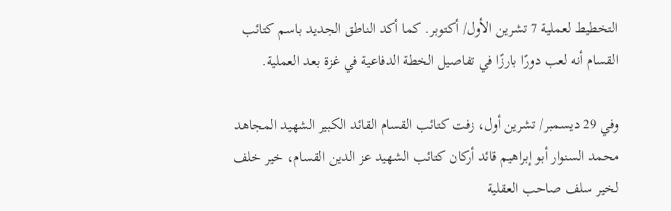التخطيط لعملية 7 تشرين الأول/ أكتوبر. كما أكد الناطق الجديد باسم كتائب القسام أنه لعب دورًا بارزًا في تفاصيل الخطة الدفاعية في غزة بعد العملية.

وفي 29 ديسمبر/ تشرين أول، زفت كتائب القسام القائد الكبير الشهيد المجاهد محمد السنوار أبو إبراهيم قائد أركان كتائب الشهيد عز الدين القسام، خير خلف لخير سلف صاحب العقلية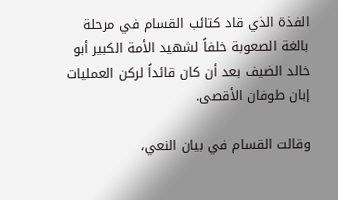الفذة الذي قاد كتائب القسام في مرحلة بالغة الصعوبة خلفاً لشهيد الأمة الكبير أبو خالد الضيف بعد أن كان قائداً لركن العمليات إبان طوفان الأقصى.

وقالت القسام في بيان النعي،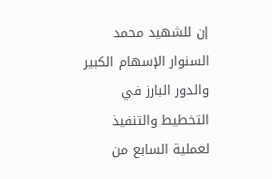إن للشهيد محمد السنوار الإسهام الكبير والدور البارز في التخطيط والتنفيذ لعملية السابع من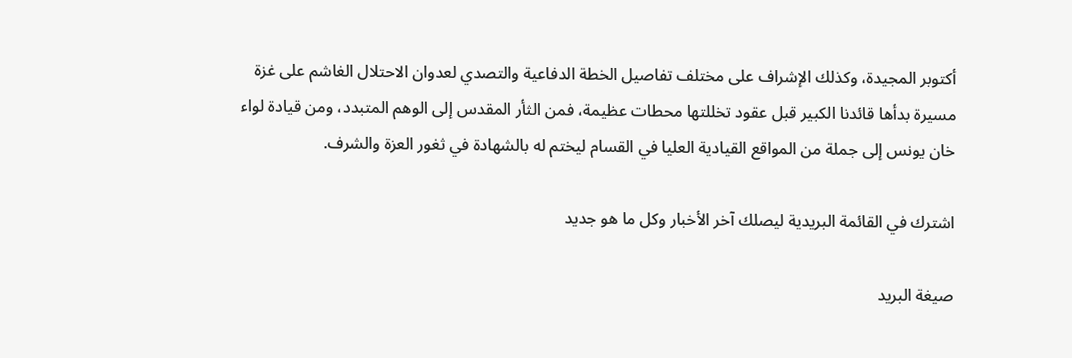أكتوبر المجيدة، وكذلك الإشراف على مختلف تفاصيل الخطة الدفاعية والتصدي لعدوان الاحتلال الغاشم على غزة مسيرة بدأها قائدنا الكبير قبل عقود تخللتها محطات عظيمة، فمن الثأر المقدس إلى الوهم المتبدد، ومن قيادة لواء خان يونس إلى جملة من المواقع القيادية العليا في القسام ليختم له بالشهادة في ثغور العزة والشرف.

اشترك في القائمة البريدية ليصلك آخر الأخبار وكل ما هو جديد

صيغة البريد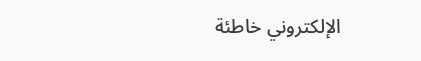الإلكتروني خاطئة